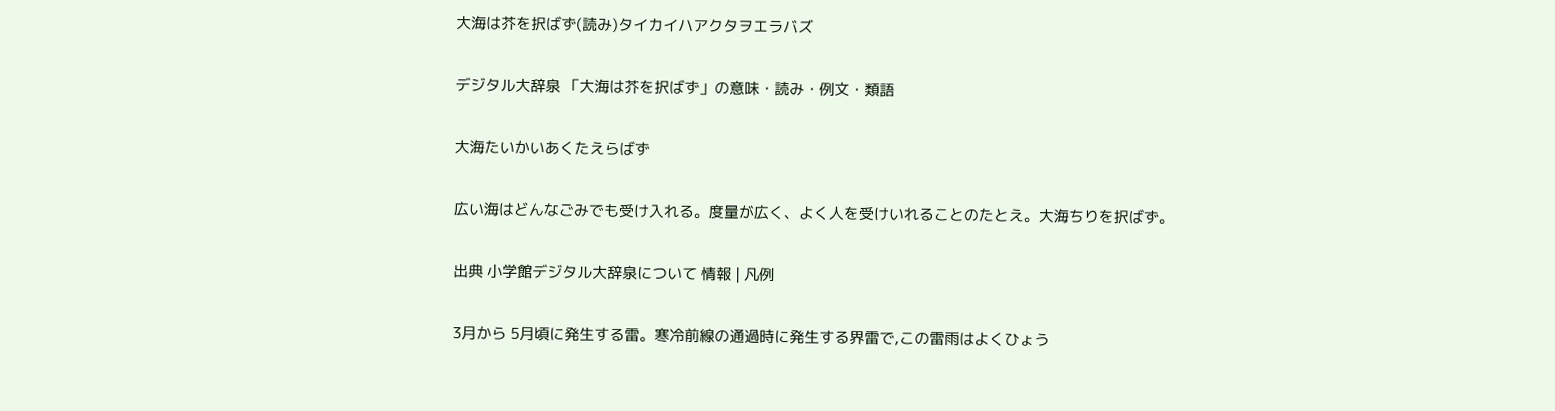大海は芥を択ばず(読み)タイカイハアクタヲエラバズ

デジタル大辞泉 「大海は芥を択ばず」の意味・読み・例文・類語

大海たいかいあくたえらばず

広い海はどんなごみでも受け入れる。度量が広く、よく人を受けいれることのたとえ。大海ちりを択ばず。

出典 小学館デジタル大辞泉について 情報 | 凡例

3月から 5月頃に発生する雷。寒冷前線の通過時に発生する界雷で,この雷雨はよくひょう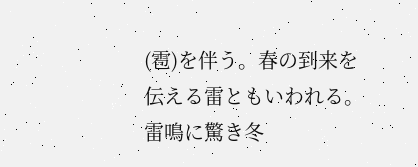(雹)を伴う。春の到来を伝える雷ともいわれる。雷鳴に驚き冬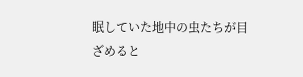眠していた地中の虫たちが目ざめると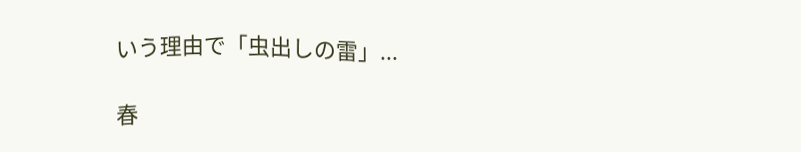いう理由で「虫出しの雷」...

春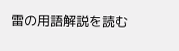雷の用語解説を読む